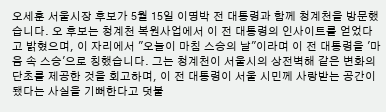오세훈 서울시장 후보가 5월 15일 이명박 전 대통령과 함께 청계천을 방문했습니다. 오 후보는 청계천 복원사업에서 이 전 대통령의 인사이트를 얻었다고 밝혔으며, 이 자리에서 "오늘이 마침 스승의 날"이라며 이 전 대통령을 '마음 속 스승'으로 칭했습니다. 그는 청계천이 서울시의 상전벽해 같은 변화의 단초를 제공한 것을 회고하며, 이 전 대통령이 서울 시민께 사랑받는 공간이 됐다는 사실을 기뻐한다고 덧붙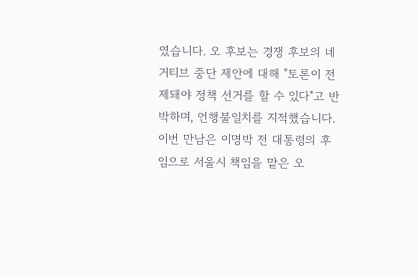였습니다. 오 후보는 경쟁 후보의 네거티브 중단 제안에 대해 "토론이 전제돼야 정책 선거를 할 수 있다"고 반박하며, 언행불일치를 지적했습니다. 이번 만남은 이명박 전 대통령의 후임으로 서울시 책임을 맡은 오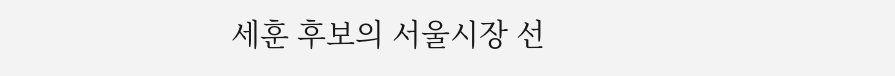세훈 후보의 서울시장 선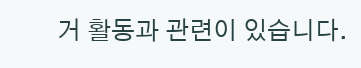거 활동과 관련이 있습니다.